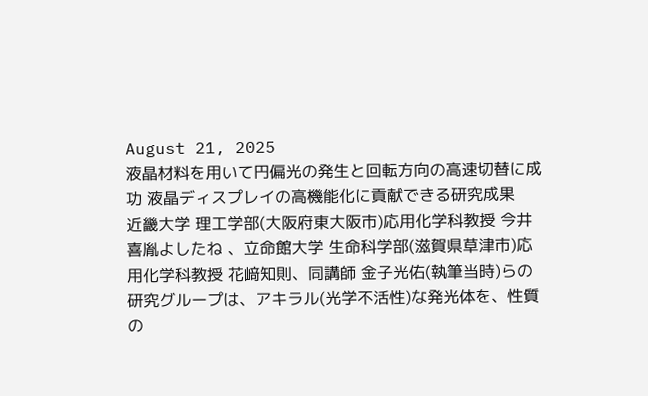August 21, 2025
液晶材料を用いて円偏光の発生と回転方向の高速切替に成功 液晶ディスプレイの高機能化に貢献できる研究成果
近畿⼤学 理⼯学部(⼤阪府東⼤阪市)応⽤化学科教授 今井喜胤よしたね 、⽴命館⼤学 ⽣命科学部(滋賀県草津市)応⽤化学科教授 花﨑知則、同講師 ⾦⼦光佑(執筆当時)らの研究グループは、アキラル(光学不活性)な発光体を、性質の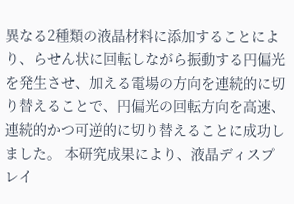異なる2種類の液晶材料に添加することにより、らせん状に回転しながら振動する円偏光を発⽣させ、加える電場の⽅向を連続的に切り替えることで、円偏光の回転⽅向を⾼速、連続的かつ可逆的に切り替えることに成功しました。 本研究成果により、液晶ディスプレイ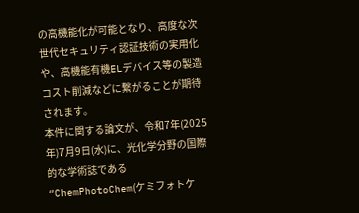の⾼機能化が可能となり、⾼度な次世代セキュリティ認証技術の実⽤化や、⾼機能有機ELデバイス等の製造コスト削減などに繋がることが期待されます。
本件に関する論⽂が、令和7年(2025年)7⽉9⽇(⽔)に、光化学分野の国際的な学術誌である“ChemPhotoChem(ケミフォトケ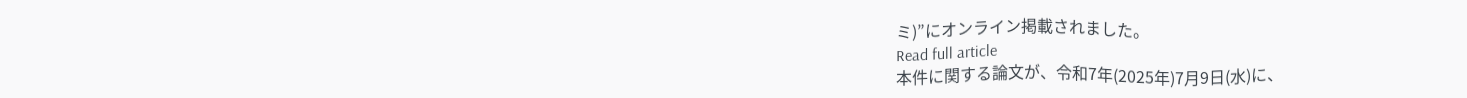ミ)”にオンライン掲載されました。
Read full article
本件に関する論⽂が、令和7年(2025年)7⽉9⽇(⽔)に、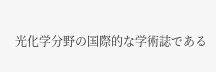光化学分野の国際的な学術誌である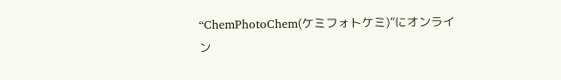“ChemPhotoChem(ケミフォトケミ)”にオンライン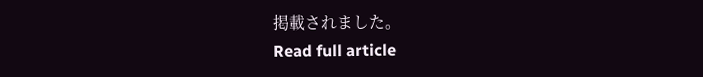掲載されました。
Read full article